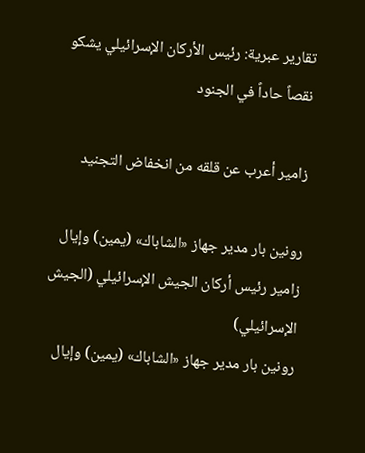تقارير عبرية: رئيس الأركان الإسرائيلي يشكو نقصاً حاداً في الجنود

زامير أعرب عن قلقه من انخفاض التجنيد

رونين بار مدير جهاز «الشاباك» (يمين) وإيال زامير رئيس أركان الجيش الإسرائيلي (الجيش الإسرائيلي)
رونين بار مدير جهاز «الشاباك» (يمين) وإيال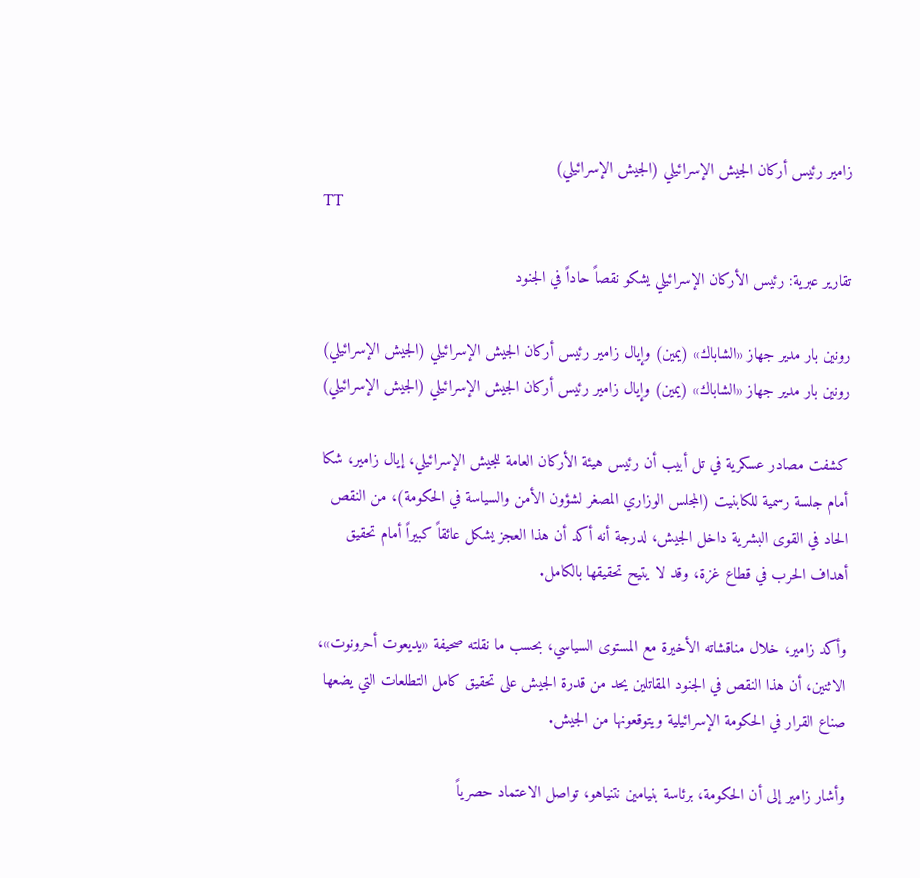زامير رئيس أركان الجيش الإسرائيلي (الجيش الإسرائيلي)
TT

تقارير عبرية: رئيس الأركان الإسرائيلي يشكو نقصاً حاداً في الجنود

رونين بار مدير جهاز «الشاباك» (يمين) وإيال زامير رئيس أركان الجيش الإسرائيلي (الجيش الإسرائيلي)
رونين بار مدير جهاز «الشاباك» (يمين) وإيال زامير رئيس أركان الجيش الإسرائيلي (الجيش الإسرائيلي)

كشفت مصادر عسكرية في تل أبيب أن رئيس هيئة الأركان العامة للجيش الإسرائيلي، إيال زامير، شكا أمام جلسة رسمية للكابنيت (المجلس الوزاري المصغر لشؤون الأمن والسياسة في الحكومة)، من النقص الحاد في القوى البشرية داخل الجيش، لدرجة أنه أكد أن هذا العجز يشكل عائقاً كبيراً أمام تحقيق أهداف الحرب في قطاع غزة، وقد لا يتيح تحقيقها بالكامل.

وأكد زامير، خلال مناقشاته الأخيرة مع المستوى السياسي، بحسب ما نقلته صحيفة «يديعوت أحرونوت»، الاثنين، أن هذا النقص في الجنود المقاتلين يحد من قدرة الجيش على تحقيق كامل التطلعات التي يضعها صناع القرار في الحكومة الإسرائيلية ويتوقعونها من الجيش.

وأشار زامير إلى أن الحكومة، برئاسة بنيامين نتنياهو، تواصل الاعتماد حصرياً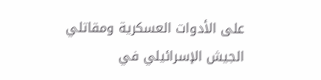على الأدوات العسكرية ومقاتلي الجيش الإسرائيلي في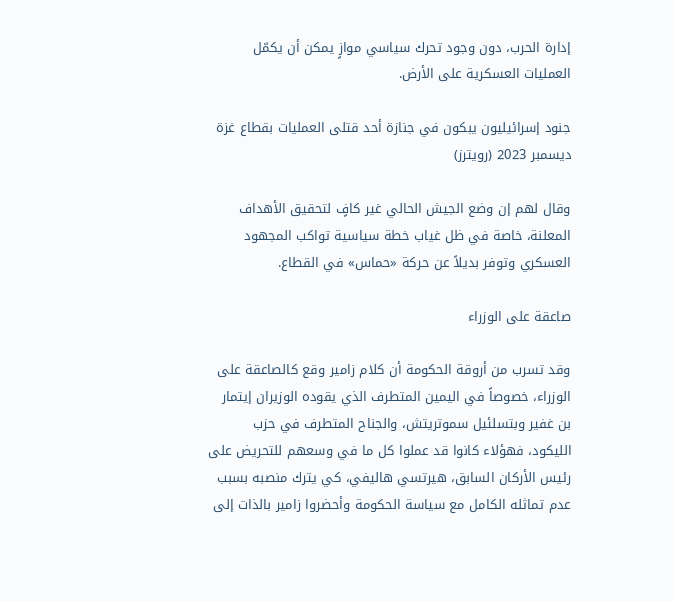إدارة الحرب، دون وجود تحرك سياسي موازٍ يمكن أن يكمّل العمليات العسكرية على الأرض.

جنود إسرائيليون يبكون في جنازة أحد قتلى العمليات بقطاع غزة ديسمبر 2023 (رويترز)

وقال لهم إن وضع الجيش الحالي غير كافٍ لتحقيق الأهداف المعلنة، خاصة في ظل غياب خطة سياسية تواكب المجهود العسكري وتوفر بديلاً عن حركة «حماس» في القطاع.

صاعقة على الوزراء

وقد تسرب من أروقة الحكومة أن كلام زامير وقع كالصاعقة على الوزراء، خصوصاً في اليمين المتطرف الذي يقوده الوزيران إيتمار بن غفير وبتسلئيل سموتريتش، والجناح المتطرف في حزب الليكود، فهؤلاء كانوا قد عملوا كل ما في وسعهم للتحريض على رئيس الأركان السابق، هيرتسي هاليفي، كي يترك منصبه بسبب عدم تماثله الكامل مع سياسة الحكومة وأحضروا زامير بالذات إلى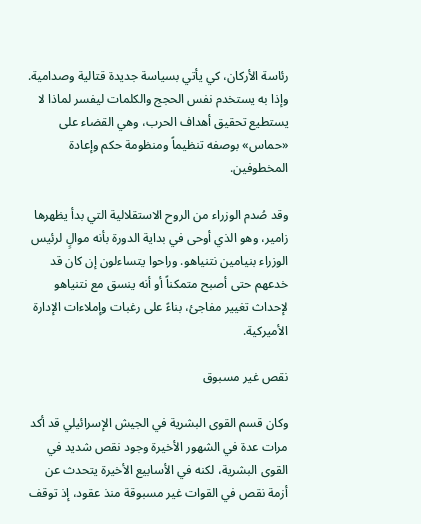رئاسة الأركان، كي يأتي بسياسة جديدة قتالية وصدامية. وإذا به يستخدم نفس الحجج والكلمات ليفسر لماذا لا يستطيع تحقيق أهداف الحرب، وهي القضاء على «حماس» بوصفه تنظيماً ومنظومة حكم وإعادة المخطوفين.

وقد صُدم الوزراء من الروح الاستقلالية التي بدأ يظهرها زامير، وهو الذي أوحى في بداية الدورة بأنه موالٍ لرئيس الوزراء بنيامين نتنياهو. وراحوا يتساءلون إن كان قد خدعهم حتى أصبح متمكناً أو أنه ينسق مع نتنياهو لإحداث تغيير مفاجئ، بناءً على رغبات وإملاءات الإدارة الأميركية.

نقص غير مسبوق

وكان قسم القوى البشرية في الجيش الإسرائيلي قد أكد مرات عدة في الشهور الأخيرة وجود نقص شديد في القوى البشرية، لكنه في الأسابيع الأخيرة يتحدث عن أزمة نقص في القوات غير مسبوقة منذ عقود، إذ توقف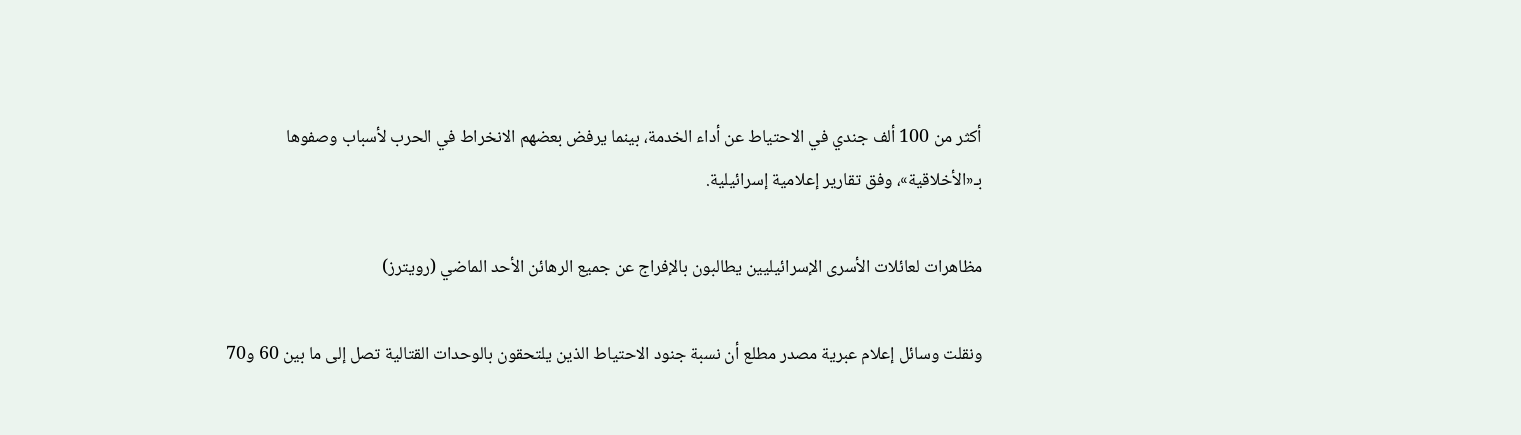أكثر من 100 ألف جندي في الاحتياط عن أداء الخدمة، بينما يرفض بعضهم الانخراط في الحرب لأسباب وصفوها بـ«الأخلاقية»، وفق تقارير إعلامية إسرائيلية.

مظاهرات لعائلات الأسرى الإسرائيليين يطالبون بالإفراج عن جميع الرهائن الأحد الماضي (رويترز)

ونقلت وسائل إعلام عبرية مصدر مطلع أن نسبة جنود الاحتياط الذين يلتحقون بالوحدات القتالية تصل إلى ما بين 60 و70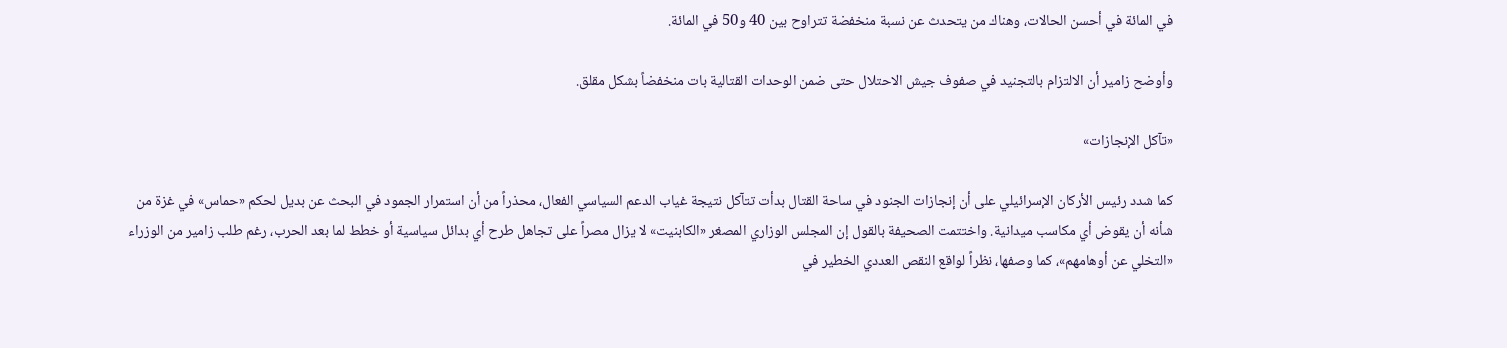في المائة في أحسن الحالات، وهناك من يتحدث عن نسبة منخفضة تتراوح بين 40 و50 في المائة.

وأوضح زامير أن الالتزام بالتجنيد في صفوف جيش الاحتلال حتى ضمن الوحدات القتالية بات منخفضاً بشكل مقلق.

«تآكل الإنجازات»

كما شدد رئيس الأركان الإسرائيلي على أن إنجازات الجنود في ساحة القتال بدأت تتآكل نتيجة غياب الدعم السياسي الفعال، محذراً من أن استمرار الجمود في البحث عن بديل لحكم «حماس» في غزة من شأنه أن يقوض أي مكاسب ميدانية. واختتمت الصحيفة بالقول إن المجلس الوزاري المصغر «الكابنيت» لا يزال مصراً على تجاهل طرح أي بدائل سياسية أو خطط لما بعد الحرب، رغم طلب زامير من الوزراء «التخلي عن أوهامهم»، كما وصفها، نظراً لواقع النقص العددي الخطير في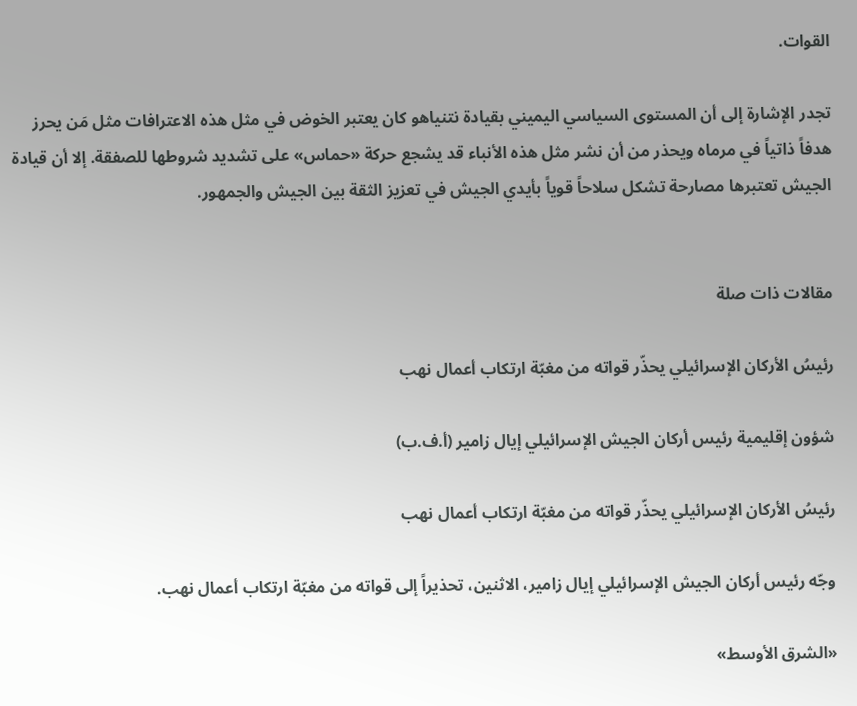القوات.

تجدر الإشارة إلى أن المستوى السياسي اليميني بقيادة نتنياهو كان يعتبر الخوض في مثل هذه الاعترافات مثل مَن يحرز هدفاً ذاتياً في مرماه ويحذر من أن نشر مثل هذه الأنباء قد يشجع حركة «حماس» على تشديد شروطها للصفقة. إلا أن قيادة الجيش تعتبرها مصارحة تشكل سلاحاً قوياً بأيدي الجيش في تعزيز الثقة بين الجيش والجمهور.


مقالات ذات صلة

رئيسُ الأركان الإسرائيلي يحذّر قواته من مغبّة ارتكاب أعمال نهب

شؤون إقليمية رئيس أركان الجيش الإسرائيلي إيال زامير (أ.ف.ب)

رئيسُ الأركان الإسرائيلي يحذّر قواته من مغبّة ارتكاب أعمال نهب

وجّه رئيس أركان الجيش الإسرائيلي إيال زامير، الاثنين، تحذيراً إلى قواته من مغبّة ارتكاب أعمال نهب.

«الشرق الأوسط»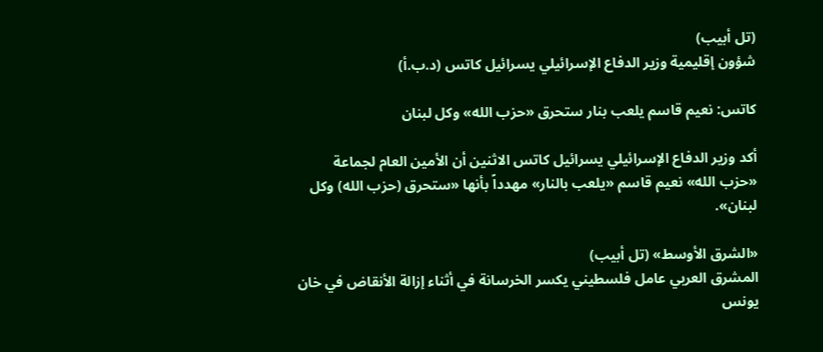(تل أبيب)
شؤون إقليمية وزير الدفاع الإسرائيلي يسرائيل كاتس (د.ب.أ)

كاتس: نعيم قاسم يلعب بنار ستحرق «حزب الله» وكل لبنان

أكد وزير الدفاع الإسرائيلي يسرائيل كاتس الاثنين أن الأمين العام لجماعة «حزب الله» نعيم قاسم «يلعب بالنار» مهدداً بأنها «ستحرق (حزب الله) وكل لبنان».

«الشرق الأوسط» (تل أبيب)
المشرق العربي عامل فلسطيني يكسر الخرسانة في أثناء إزالة الأنقاض في خان يونس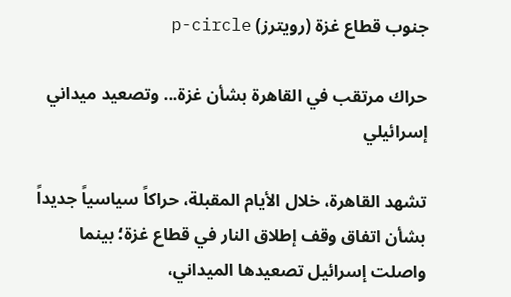جنوب قطاع غزة (رويترز) p-circle

حراك مرتقب في القاهرة بشأن غزة... وتصعيد ميداني إسرائيلي

تشهد القاهرة، خلال الأيام المقبلة، حراكاً سياسياً جديداً بشأن اتفاق وقف إطلاق النار في قطاع غزة؛ بينما واصلت إسرائيل تصعيدها الميداني،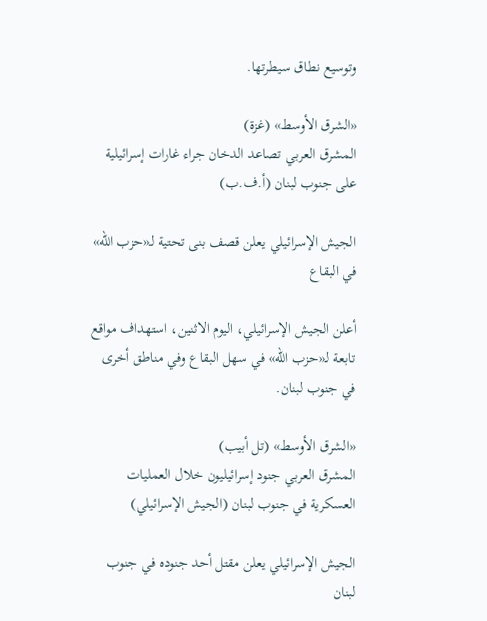وتوسيع نطاق سيطرتها.

«الشرق الأوسط» (غزة)
المشرق العربي تصاعد الدخان جراء غارات إسرائيلية على جنوب لبنان (أ.ف.ب)

الجيش الإسرائيلي يعلن قصف بنى تحتية لـ«حزب الله» في البقاع

أعلن الجيش الإسرائيلي، اليوم الاثنين، استهداف مواقع تابعة لـ«حزب الله» في سهل البقاع وفي مناطق أخرى في جنوب لبنان.

«الشرق الأوسط» (تل أبيب)
المشرق العربي جنود إسرائيليون خلال العمليات العسكرية في جنوب لبنان (الجيش الإسرائيلي)

الجيش الإسرائيلي يعلن مقتل أحد جنوده في جنوب لبنان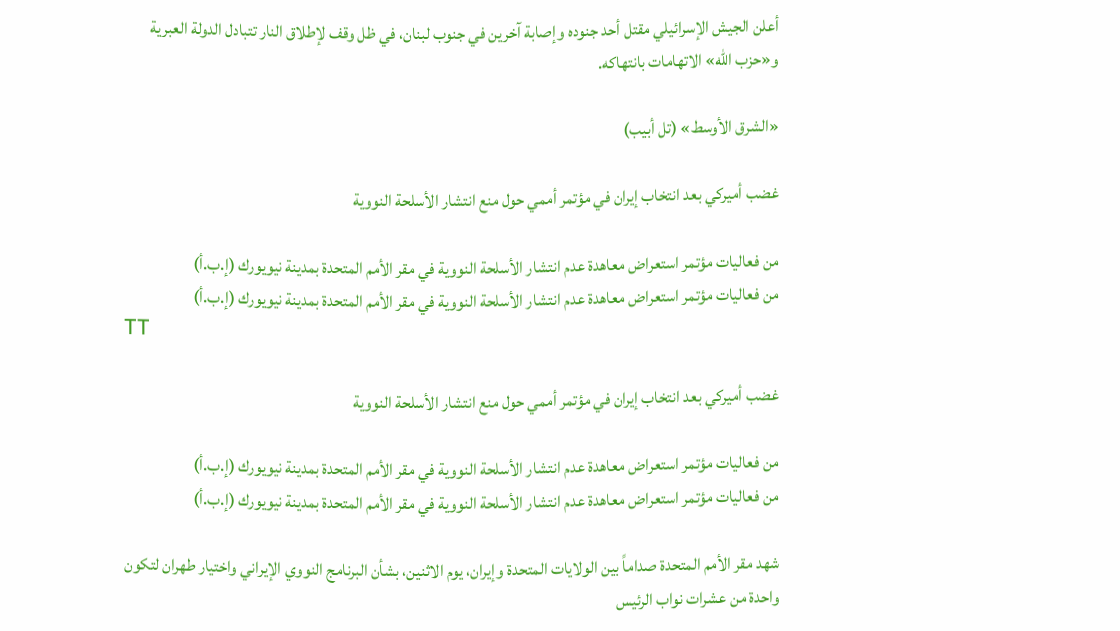أعلن الجيش الإسرائيلي مقتل أحد جنوده وإصابة آخرين في جنوب لبنان، في ظل وقف لإطلاق النار تتبادل الدولة العبرية و«حزب الله» الاتهامات بانتهاكه.

«الشرق الأوسط» (تل أبيب)

غضب أميركي بعد انتخاب إيران في مؤتمر أممي حول منع انتشار الأسلحة النووية

من فعاليات مؤتمر استعراض معاهدة عدم انتشار الأسلحة النووية في مقر الأمم المتحدة بمدينة نيويورك (إ.ب.أ)
من فعاليات مؤتمر استعراض معاهدة عدم انتشار الأسلحة النووية في مقر الأمم المتحدة بمدينة نيويورك (إ.ب.أ)
TT

غضب أميركي بعد انتخاب إيران في مؤتمر أممي حول منع انتشار الأسلحة النووية

من فعاليات مؤتمر استعراض معاهدة عدم انتشار الأسلحة النووية في مقر الأمم المتحدة بمدينة نيويورك (إ.ب.أ)
من فعاليات مؤتمر استعراض معاهدة عدم انتشار الأسلحة النووية في مقر الأمم المتحدة بمدينة نيويورك (إ.ب.أ)

شهد مقر الأمم المتحدة صداماً بين الولايات المتحدة وإيران، يوم الاثنين، بشأن البرنامج النووي الإيراني واختيار طهران لتكون واحدة من عشرات نواب الرئيس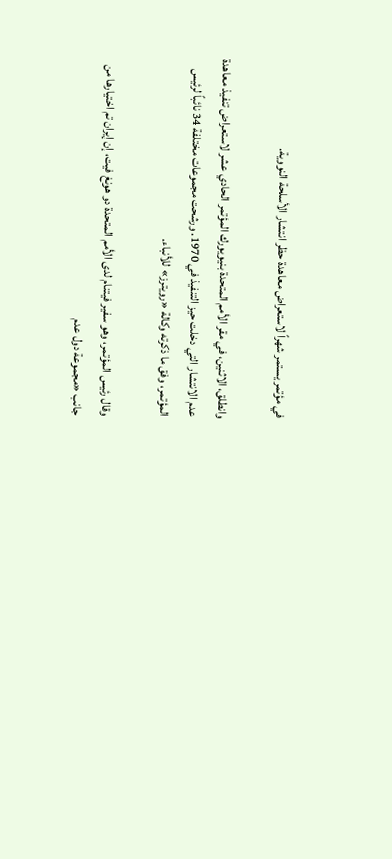في مؤتمر يستمر شهراً لاستعراض معاهدة حظر انتشار الأسلحة النووية.

وانطلق، الاثنين، في مقر الأمم المتحدة بنيويورك المؤتمر الحادي عشر لاستعراض تنفيذ معاهدة عدم الانتشار التي دخلت حيز التنفيذ في 1970. ورشحت مجموعات مختلفة 34 نائباً لرئيس المؤتمر، وفق ما ذكرته وكالة «رويترز» للأنباء.

وقال رئيس المؤتمر، وهو سفير فيتنام لدى الأمم المتحدة دو هونغ فيت، إن إيران تم اختيارها من جانب «مجموعة دول عدم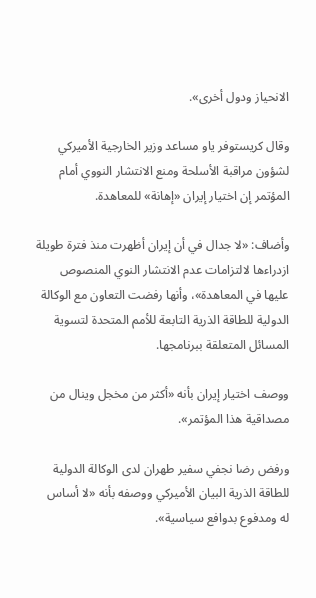الانحياز ودول أخرى».

وقال كريستوفر ياو مساعد وزير الخارجية الأميركي لشؤون مراقبة الأسلحة ومنع الانتشار النووي أمام المؤتمر إن اختيار إيران «إهانة» للمعاهدة.

وأضاف: «لا جدال في أن إيران أظهرت منذ فترة طويلة ازدراءها لالتزامات عدم الانتشار النوي المنصوص عليها في المعاهدة»، وأنها رفضت التعاون مع الوكالة الدولية للطاقة الذرية التابعة للأمم المتحدة لتسوية المسائل المتعلقة ببرنامجها.

ووصف اختيار إيران بأنه «أكثر من مخجل وينال من مصداقية هذا المؤتمر».

ورفض رضا نجفي سفير طهران لدى الوكالة الدولية للطاقة الذرية البيان الأميركي ووصفه بأنه «لا أساس له ومدفوع بدوافع سياسية».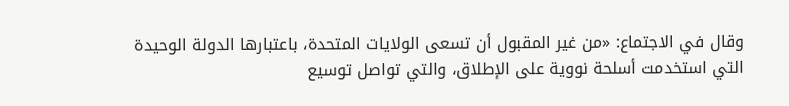وقال في الاجتماع: «من غير المقبول أن تسعى الولايات المتحدة، باعتبارها الدولة الوحيدة التي استخدمت أسلحة نووية على الإطلاق، والتي تواصل توسيع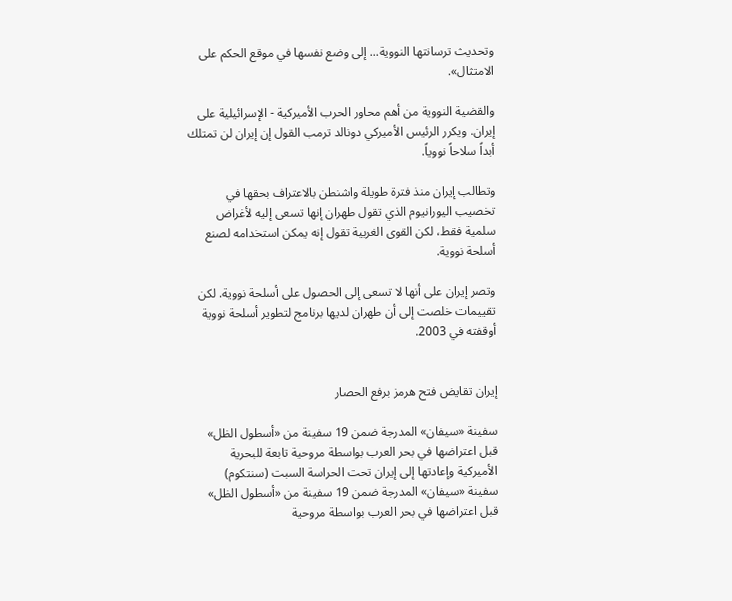وتحديث ترسانتها النووية... إلى وضع نفسها في موقع الحكم على الامتثال».

والقضية النووية من أهم محاور الحرب الأميركية - الإسرائيلية على إيران. ويكرر الرئيس الأميركي دونالد ترمب القول إن إيران لن تمتلك أبداً سلاحاً نووياً.

وتطالب إيران منذ فترة طويلة واشنطن بالاعتراف بحقها في تخصيب اليورانيوم الذي تقول طهران إنها تسعى إليه لأغراض سلمية فقط، لكن القوى الغربية تقول إنه يمكن استخدامه لصنع أسلحة نووية.

وتصر إيران على أنها لا تسعى إلى الحصول على أسلحة نووية. لكن تقييمات خلصت إلى أن طهران لديها برنامج لتطوير أسلحة نووية أوقفته في 2003.


إيران تقايض فتح هرمز برفع الحصار

سفينة «سيفان» المدرجة ضمن 19 سفينة من «أسطول الظل» قبل اعتراضها في بحر العرب بواسطة مروحية تابعة للبحرية الأميركية وإعادتها إلى إيران تحت الحراسة السبت (سنتكوم)
سفينة «سيفان» المدرجة ضمن 19 سفينة من «أسطول الظل» قبل اعتراضها في بحر العرب بواسطة مروحية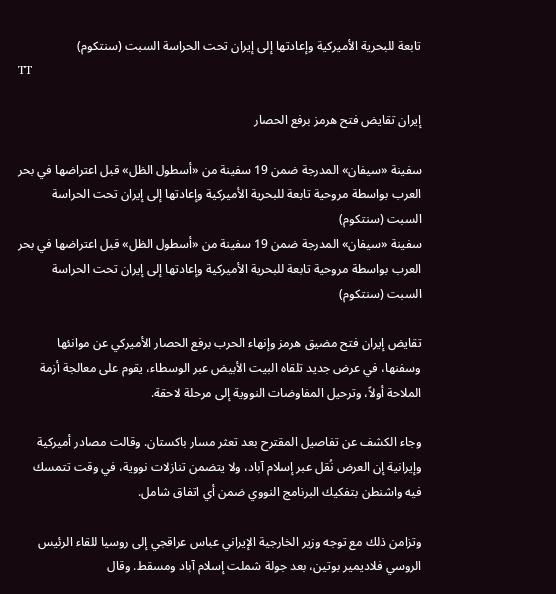تابعة للبحرية الأميركية وإعادتها إلى إيران تحت الحراسة السبت (سنتكوم)
TT

إيران تقايض فتح هرمز برفع الحصار

سفينة «سيفان» المدرجة ضمن 19 سفينة من «أسطول الظل» قبل اعتراضها في بحر العرب بواسطة مروحية تابعة للبحرية الأميركية وإعادتها إلى إيران تحت الحراسة السبت (سنتكوم)
سفينة «سيفان» المدرجة ضمن 19 سفينة من «أسطول الظل» قبل اعتراضها في بحر العرب بواسطة مروحية تابعة للبحرية الأميركية وإعادتها إلى إيران تحت الحراسة السبت (سنتكوم)

تقايض إيران فتح مضيق هرمز وإنهاء الحرب برفع الحصار الأميركي عن موانئها وسفنها، في عرض جديد تلقاه البيت الأبيض عبر الوسطاء، يقوم على معالجة أزمة الملاحة أولاً، وترحيل المفاوضات النووية إلى مرحلة لاحقة.

وجاء الكشف عن تفاصيل المقترح بعد تعثر مسار باكستان. وقالت مصادر أميركية وإيرانية إن العرض نُقل عبر إسلام آباد، ولا يتضمن تنازلات نووية، في وقت تتمسك فيه واشنطن بتفكيك البرنامج النووي ضمن أي اتفاق شامل.

وتزامن ذلك مع توجه وزير الخارجية الإيراني عباس عراقجي إلى روسيا للقاء الرئيس الروسي فلاديمير بوتين، بعد جولة شملت إسلام آباد ومسقط. وقال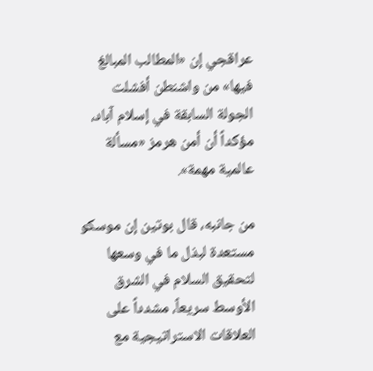عراقجي إن «المطالب المبالغ فيها» من واشنطن أفشلت الجولة السابقة في إسلام آباد، مؤكداً أن أمن هرمز «مسألة عالمية مهمة».

من جانبه، قال بوتين إن موسكو مستعدة لبذل ما في وسعها لتحقيق السلام في الشرق الأوسط سريعاً، مشدداً على العلاقات الاستراتيجية مع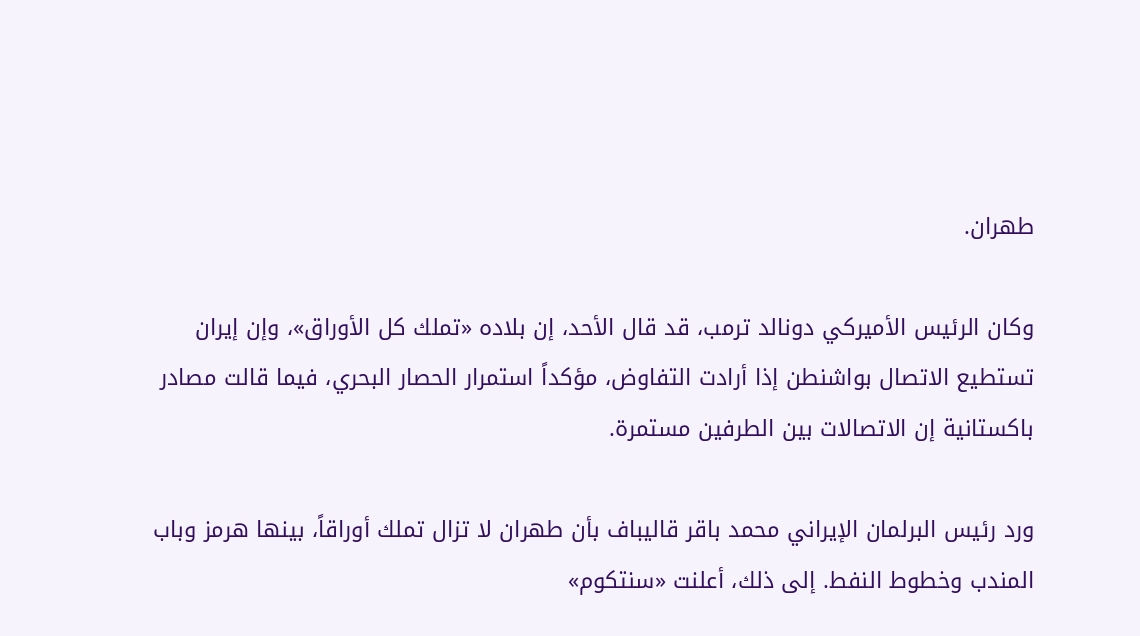طهران.

وكان الرئيس الأميركي دونالد ترمب، قد قال الأحد، إن بلاده «تملك كل الأوراق»، وإن إيران تستطيع الاتصال بواشنطن إذا أرادت التفاوض، مؤكداً استمرار الحصار البحري، فيما قالت مصادر باكستانية إن الاتصالات بين الطرفين مستمرة.

ورد رئيس البرلمان الإيراني محمد باقر قاليباف بأن طهران لا تزال تملك أوراقاً، بينها هرمز وباب المندب وخطوط النفط. إلى ذلك، أعلنت «سنتكوم»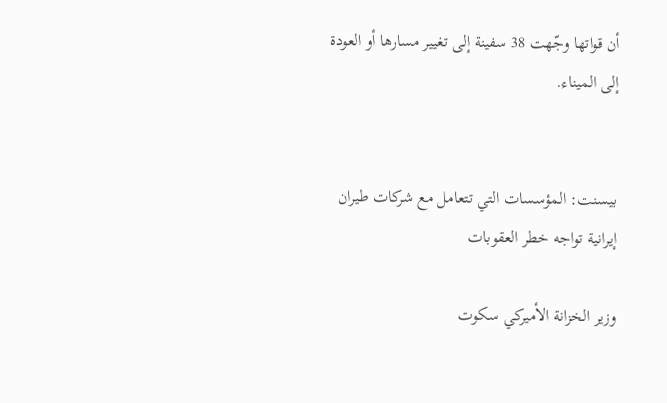أن قواتها وجّهت 38 سفينة إلى تغيير مسارها أو العودة إلى الميناء.


بيسنت: المؤسسات التي تتعامل مع شركات طيران إيرانية تواجه خطر العقوبات

وزير الخزانة الأميركي سكوت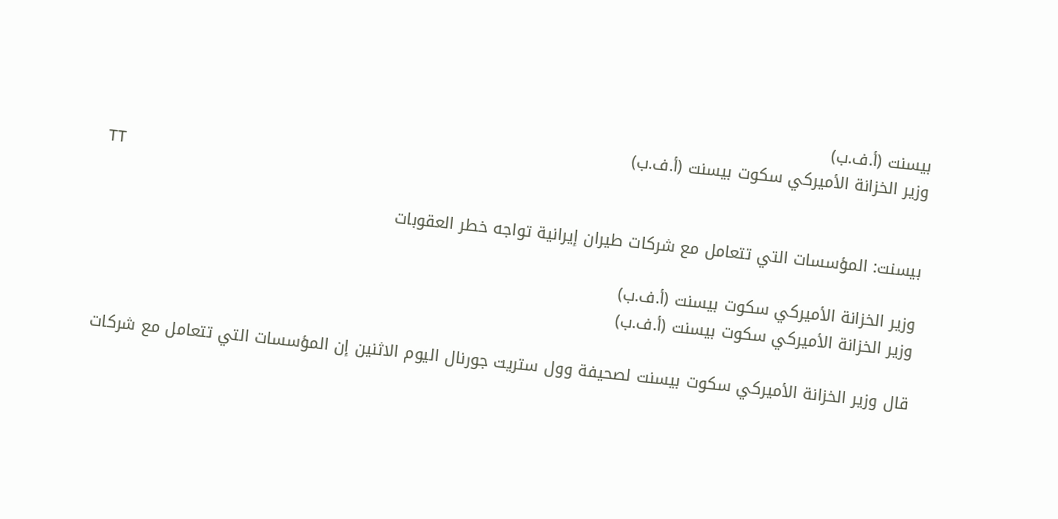بيسنت (أ.ف.ب)
وزير الخزانة الأميركي سكوت بيسنت (أ.ف.ب)
TT

بيسنت: المؤسسات التي تتعامل مع شركات طيران إيرانية تواجه خطر العقوبات

وزير الخزانة الأميركي سكوت بيسنت (أ.ف.ب)
وزير الخزانة الأميركي سكوت بيسنت (أ.ف.ب)

قال وزير الخزانة الأميركي سكوت بيسنت لصحيفة وول ستريت جورنال اليوم الاثنين إن المؤسسات التي تتعامل مع شركات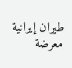طيران إيرانية معرضة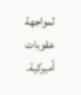لمواجهة عقوبات أميركية.